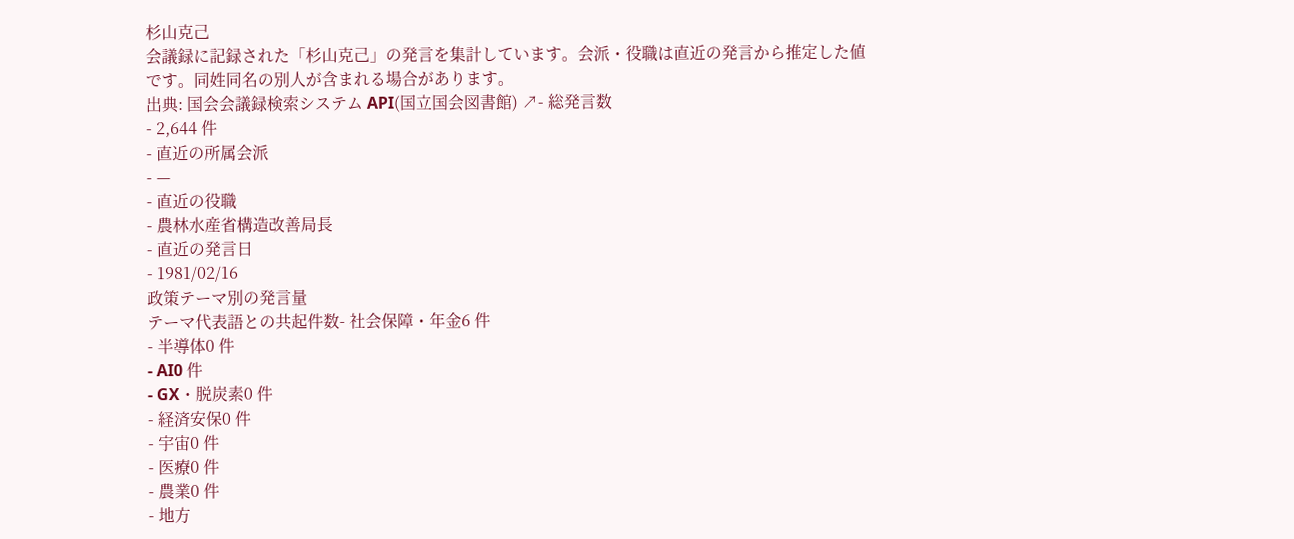杉山克己
会議録に記録された「杉山克己」の発言を集計しています。会派・役職は直近の発言から推定した値です。同姓同名の別人が含まれる場合があります。
出典: 国会会議録検索システム API(国立国会図書館) ↗- 総発言数
- 2,644 件
- 直近の所属会派
- —
- 直近の役職
- 農林水産省構造改善局長
- 直近の発言日
- 1981/02/16
政策テーマ別の発言量
テーマ代表語との共起件数- 社会保障・年金6 件
- 半導体0 件
- AI0 件
- GX・脱炭素0 件
- 経済安保0 件
- 宇宙0 件
- 医療0 件
- 農業0 件
- 地方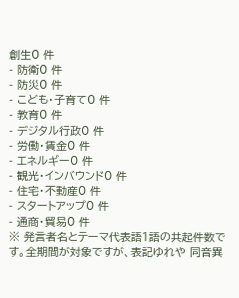創生0 件
- 防衛0 件
- 防災0 件
- こども・子育て0 件
- 教育0 件
- デジタル行政0 件
- 労働・賃金0 件
- エネルギー0 件
- 観光・インバウンド0 件
- 住宅・不動産0 件
- スタートアップ0 件
- 通商・貿易0 件
※ 発言者名とテーマ代表語1語の共起件数です。全期間が対象ですが、表記ゆれや 同音異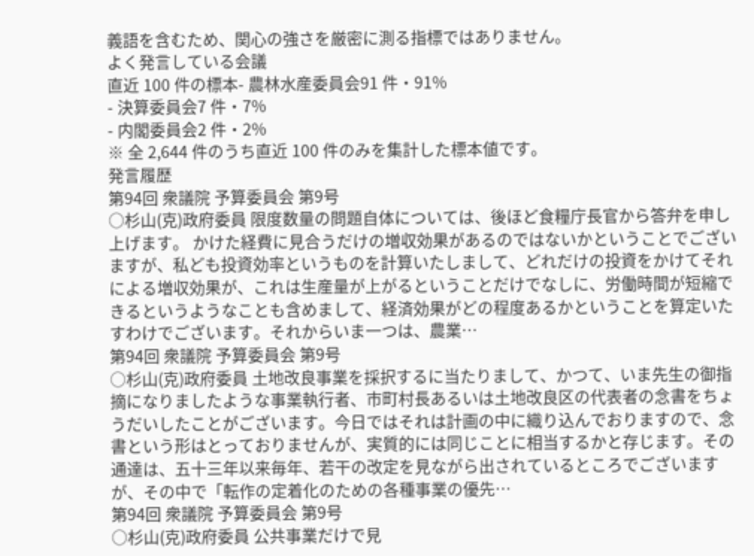義語を含むため、関心の強さを厳密に測る指標ではありません。
よく発言している会議
直近 100 件の標本- 農林水産委員会91 件・91%
- 決算委員会7 件・7%
- 内閣委員会2 件・2%
※ 全 2,644 件のうち直近 100 件のみを集計した標本値です。
発言履歴
第94回 衆議院 予算委員会 第9号
○杉山(克)政府委員 限度数量の問題自体については、後ほど食糧庁長官から答弁を申し上げます。 かけた経費に見合うだけの増収効果があるのではないかということでございますが、私ども投資効率というものを計算いたしまして、どれだけの投資をかけてそれによる増収効果が、これは生産量が上がるということだけでなしに、労働時間が短縮できるというようなことも含めまして、経済効果がどの程度あるかということを算定いたすわけでございます。それからいま一つは、農業…
第94回 衆議院 予算委員会 第9号
○杉山(克)政府委員 土地改良事業を採択するに当たりまして、かつて、いま先生の御指摘になりましたような事業執行者、市町村長あるいは土地改良区の代表者の念書をちょうだいしたことがございます。今日ではそれは計画の中に織り込んでおりますので、念書という形はとっておりませんが、実質的には同じことに相当するかと存じます。その通達は、五十三年以来毎年、若干の改定を見ながら出されているところでございますが、その中で「転作の定着化のための各種事業の優先…
第94回 衆議院 予算委員会 第9号
○杉山(克)政府委員 公共事業だけで見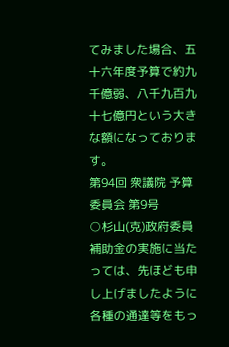てみました場合、五十六年度予算で約九千億弱、八千九百九十七億円という大きな額になっております。
第94回 衆議院 予算委員会 第9号
○杉山(克)政府委員 補助金の実施に当たっては、先ほども申し上げましたように各種の通達等をもっ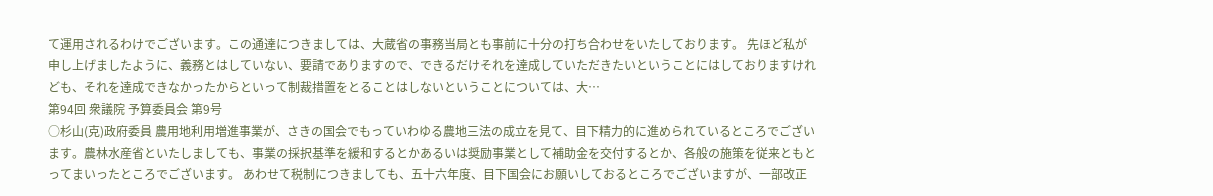て運用されるわけでございます。この通達につきましては、大蔵省の事務当局とも事前に十分の打ち合わせをいたしております。 先ほど私が申し上げましたように、義務とはしていない、要請でありますので、できるだけそれを達成していただきたいということにはしておりますけれども、それを達成できなかったからといって制裁措置をとることはしないということについては、大…
第94回 衆議院 予算委員会 第9号
○杉山(克)政府委員 農用地利用増進事業が、さきの国会でもっていわゆる農地三法の成立を見て、目下精力的に進められているところでございます。農林水産省といたしましても、事業の採択基準を緩和するとかあるいは奨励事業として補助金を交付するとか、各般の施策を従来ともとってまいったところでございます。 あわせて税制につきましても、五十六年度、目下国会にお願いしておるところでございますが、一部改正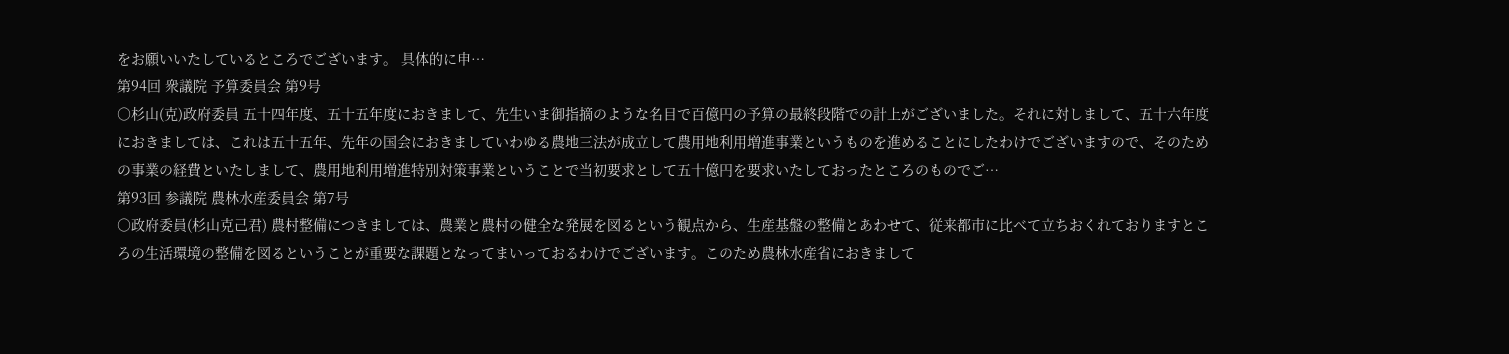をお願いいたしているところでございます。 具体的に申…
第94回 衆議院 予算委員会 第9号
○杉山(克)政府委員 五十四年度、五十五年度におきまして、先生いま御指摘のような名目で百億円の予算の最終段階での計上がございました。それに対しまして、五十六年度におきましては、これは五十五年、先年の国会におきましていわゆる農地三法が成立して農用地利用増進事業というものを進めることにしたわけでございますので、そのための事業の経費といたしまして、農用地利用増進特別対策事業ということで当初要求として五十億円を要求いたしておったところのものでご…
第93回 参議院 農林水産委員会 第7号
○政府委員(杉山克己君) 農村整備につきましては、農業と農村の健全な発展を図るという観点から、生産基盤の整備とあわせて、従来都市に比べて立ちおくれておりますところの生活環境の整備を図るということが重要な課題となってまいっておるわけでございます。このため農林水産省におきまして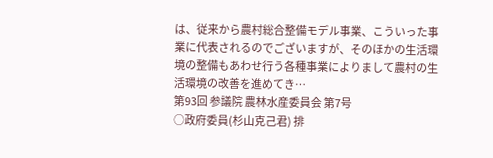は、従来から農村総合整備モデル事業、こういった事業に代表されるのでございますが、そのほかの生活環境の整備もあわせ行う各種事業によりまして農村の生活環境の改善を進めてき…
第93回 参議院 農林水産委員会 第7号
○政府委員(杉山克己君) 排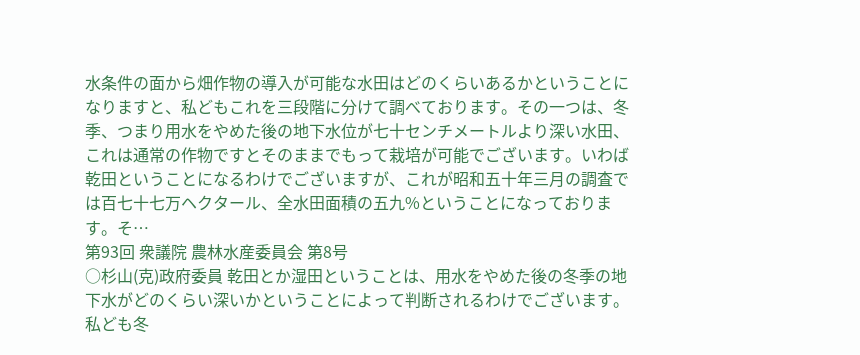水条件の面から畑作物の導入が可能な水田はどのくらいあるかということになりますと、私どもこれを三段階に分けて調べております。その一つは、冬季、つまり用水をやめた後の地下水位が七十センチメートルより深い水田、これは通常の作物ですとそのままでもって栽培が可能でございます。いわば乾田ということになるわけでございますが、これが昭和五十年三月の調査では百七十七万ヘクタール、全水田面積の五九%ということになっております。そ…
第93回 衆議院 農林水産委員会 第8号
○杉山(克)政府委員 乾田とか湿田ということは、用水をやめた後の冬季の地下水がどのくらい深いかということによって判断されるわけでございます。私ども冬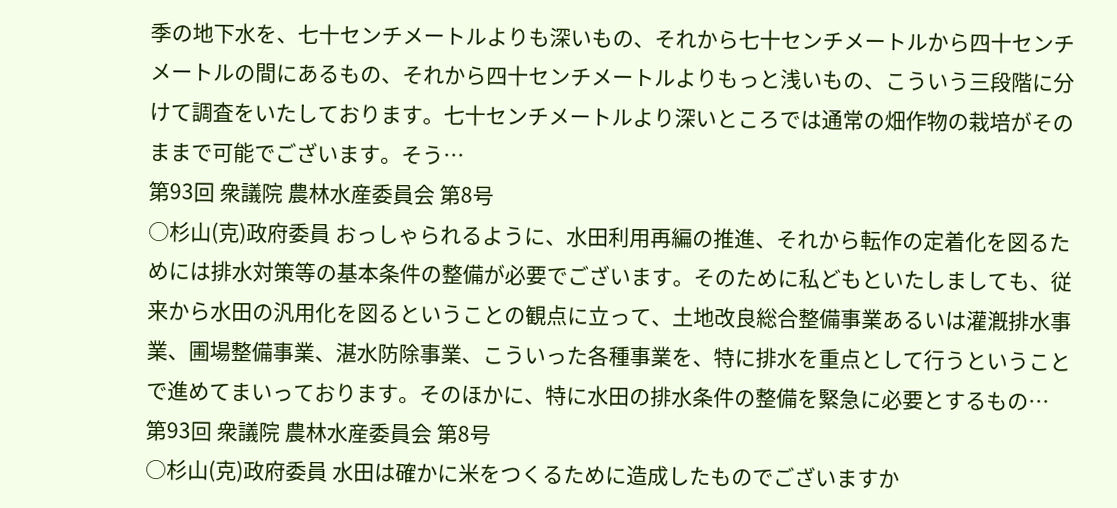季の地下水を、七十センチメートルよりも深いもの、それから七十センチメートルから四十センチメートルの間にあるもの、それから四十センチメートルよりもっと浅いもの、こういう三段階に分けて調査をいたしております。七十センチメートルより深いところでは通常の畑作物の栽培がそのままで可能でございます。そう…
第93回 衆議院 農林水産委員会 第8号
○杉山(克)政府委員 おっしゃられるように、水田利用再編の推進、それから転作の定着化を図るためには排水対策等の基本条件の整備が必要でございます。そのために私どもといたしましても、従来から水田の汎用化を図るということの観点に立って、土地改良総合整備事業あるいは灌漑排水事業、圃場整備事業、湛水防除事業、こういった各種事業を、特に排水を重点として行うということで進めてまいっております。そのほかに、特に水田の排水条件の整備を緊急に必要とするもの…
第93回 衆議院 農林水産委員会 第8号
○杉山(克)政府委員 水田は確かに米をつくるために造成したものでございますか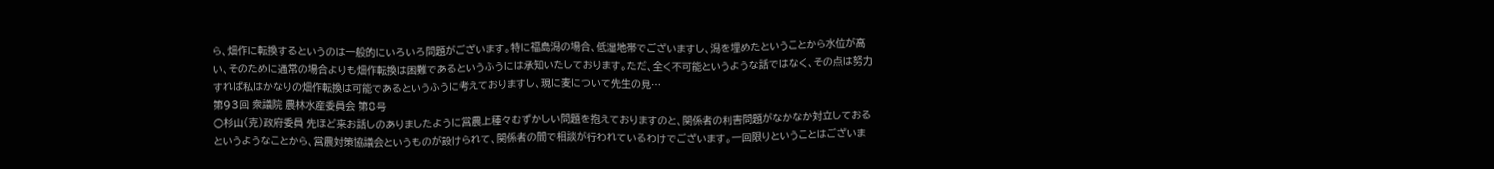ら、畑作に転換するというのは一般的にいろいろ問題がございます。特に福島潟の場合、低湿地帯でございますし、潟を埋めたということから水位が高い、そのために通常の場合よりも畑作転換は困難であるというふうには承知いたしております。ただ、全く不可能というような話ではなく、その点は努力すれば私はかなりの畑作転換は可能であるというふうに考えておりますし、現に麦について先生の見…
第93回 衆議院 農林水産委員会 第8号
○杉山(克)政府委員 先ほど来お話しのありましたように営農上種々むずかしい問題を抱えておりますのと、関係者の利害問題がなかなか対立しておるというようなことから、営農対策協議会というものが設けられて、関係者の間で相談が行われているわけでございます。一回限りということはございま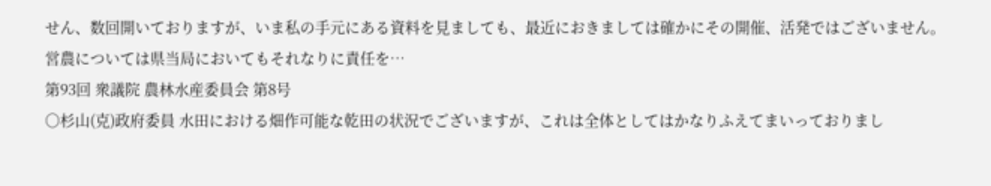せん、数回開いておりますが、いま私の手元にある資料を見ましても、最近におきましては確かにその開催、活発ではございません。営農については県当局においてもそれなりに責任を…
第93回 衆議院 農林水産委員会 第8号
○杉山(克)政府委員 水田における畑作可能な乾田の状況でございますが、これは全体としてはかなりふえてまいっておりまし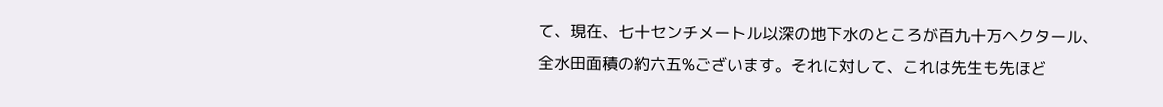て、現在、七十センチメートル以深の地下水のところが百九十万ヘクタール、全水田面積の約六五%ございます。それに対して、これは先生も先ほど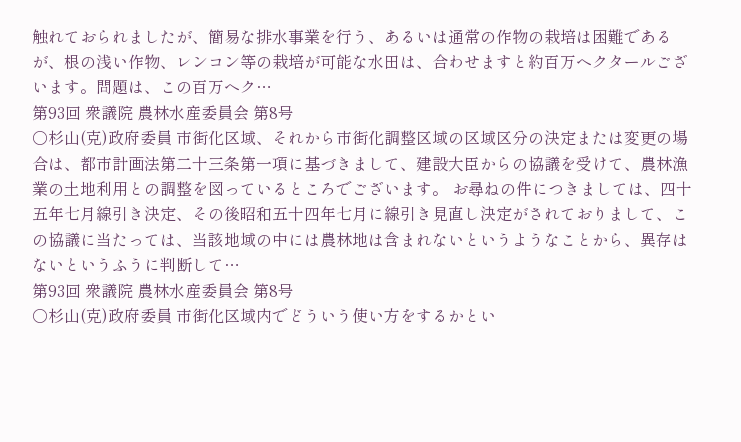触れておられましたが、簡易な排水事業を行う、あるいは通常の作物の栽培は困難であるが、根の浅い作物、レンコン等の栽培が可能な水田は、合わせますと約百万ヘクタールございます。問題は、この百万ヘク…
第93回 衆議院 農林水産委員会 第8号
○杉山(克)政府委員 市街化区域、それから市街化調整区域の区域区分の決定または変更の場合は、都市計画法第二十三条第一項に基づきまして、建設大臣からの協議を受けて、農林漁業の土地利用との調整を図っているところでございます。 お尋ねの件につきましては、四十五年七月線引き決定、その後昭和五十四年七月に線引き見直し決定がされておりまして、この協議に当たっては、当該地域の中には農林地は含まれないというようなことから、異存はないというふうに判断して…
第93回 衆議院 農林水産委員会 第8号
○杉山(克)政府委員 市街化区域内でどういう使い方をするかとい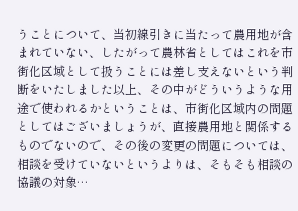うことについて、当初線引きに当たって農用地が含まれていない、したがって農林省としてはこれを市街化区域として扱うことには差し支えないという判断をいたしました以上、その中がどういうような用途で使われるかということは、市街化区域内の問題としてはございましょうが、直接農用地と関係するものでないので、その後の変更の問題については、相談を受けていないというよりは、そもそも相談の協議の対象…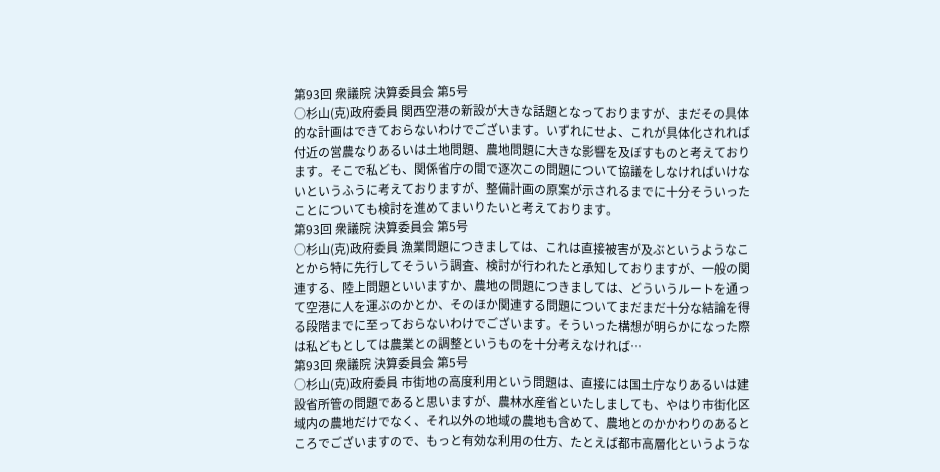第93回 衆議院 決算委員会 第5号
○杉山(克)政府委員 関西空港の新設が大きな話題となっておりますが、まだその具体的な計画はできておらないわけでございます。いずれにせよ、これが具体化されれば付近の営農なりあるいは土地問題、農地問題に大きな影響を及ぼすものと考えております。そこで私ども、関係省庁の間で逐次この問題について協議をしなければいけないというふうに考えておりますが、整備計画の原案が示されるまでに十分そういったことについても検討を進めてまいりたいと考えております。
第93回 衆議院 決算委員会 第5号
○杉山(克)政府委員 漁業問題につきましては、これは直接被害が及ぶというようなことから特に先行してそういう調査、検討が行われたと承知しておりますが、一般の関連する、陸上問題といいますか、農地の問題につきましては、どういうルートを通って空港に人を運ぶのかとか、そのほか関連する問題についてまだまだ十分な結論を得る段階までに至っておらないわけでございます。そういった構想が明らかになった際は私どもとしては農業との調整というものを十分考えなければ…
第93回 衆議院 決算委員会 第5号
○杉山(克)政府委員 市街地の高度利用という問題は、直接には国土庁なりあるいは建設省所管の問題であると思いますが、農林水産省といたしましても、やはり市街化区域内の農地だけでなく、それ以外の地域の農地も含めて、農地とのかかわりのあるところでございますので、もっと有効な利用の仕方、たとえば都市高層化というような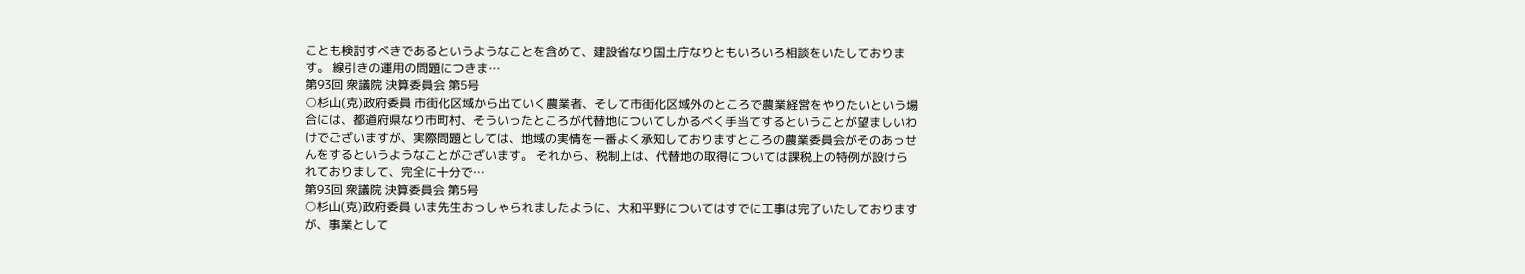ことも検討すべきであるというようなことを含めて、建設省なり国土庁なりともいろいろ相談をいたしております。 線引きの運用の問題につきま…
第93回 衆議院 決算委員会 第5号
○杉山(克)政府委員 市街化区域から出ていく農業者、そして市街化区域外のところで農業経営をやりたいという場合には、都道府県なり市町村、そういったところが代替地についてしかるべく手当てするということが望ましいわけでございますが、実際問題としては、地域の実情を一番よく承知しておりますところの農業委員会がそのあっせんをするというようなことがございます。 それから、税制上は、代替地の取得については課税上の特例が設けられておりまして、完全に十分で…
第93回 衆議院 決算委員会 第5号
○杉山(克)政府委員 いま先生おっしゃられましたように、大和平野についてはすでに工事は完了いたしておりますが、事業として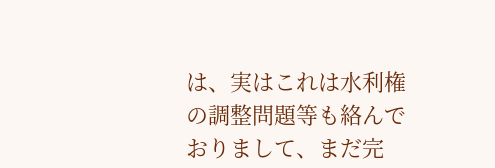は、実はこれは水利権の調整問題等も絡んでおりまして、まだ完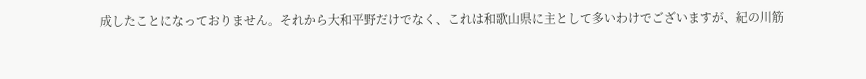成したことになっておりません。それから大和平野だけでなく、これは和歌山県に主として多いわけでございますが、紀の川筋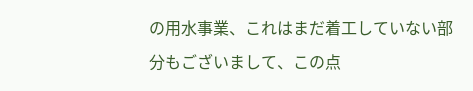の用水事業、これはまだ着工していない部分もございまして、この点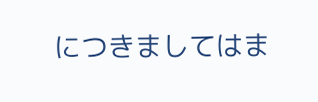につきましてはま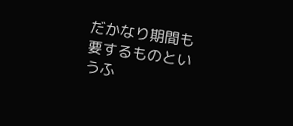だかなり期間も要するものというふ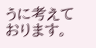うに考えております。